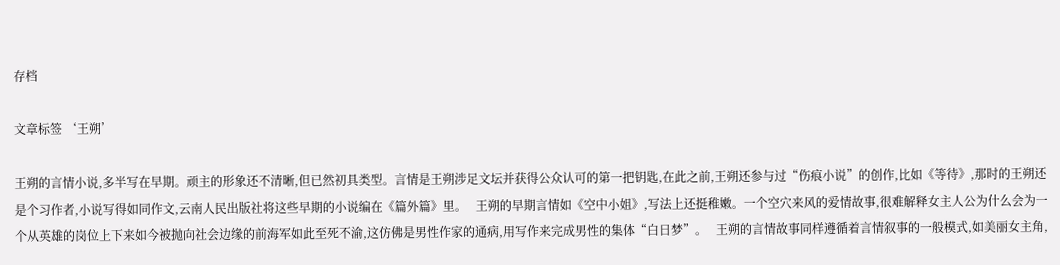存档

文章标签 ‘王朔’

王朔的言情小说,多半写在早期。顽主的形象还不清晰,但已然初具类型。言情是王朔涉足文坛并获得公众认可的第一把钥匙,在此之前,王朔还参与过“伤痕小说”的创作,比如《等待》,那时的王朔还是个习作者,小说写得如同作文,云南人民出版社将这些早期的小说编在《篇外篇》里。   王朔的早期言情如《空中小姐》,写法上还挺稚嫩。一个空穴来风的爱情故事,很难解释女主人公为什么会为一个从英雄的岗位上下来如今被抛向社会边缘的前海军如此至死不渝,这仿佛是男性作家的通病,用写作来完成男性的集体“白日梦”。   王朔的言情故事同样遵循着言情叙事的一般模式,如美丽女主角,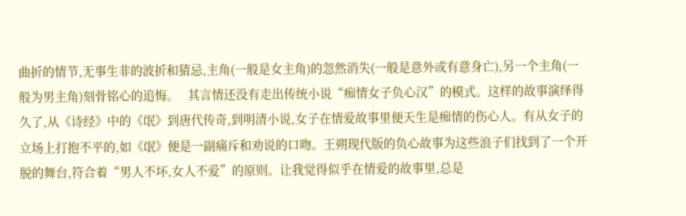曲折的情节,无事生非的波折和猜忌,主角(一般是女主角)的忽然消失(一般是意外或有意身亡),另一个主角(一般为男主角)刻骨铭心的追悔。   其言情还没有走出传统小说“痴情女子负心汉”的模式。这样的故事演绎得久了,从《诗经》中的《氓》到唐代传奇,到明清小说,女子在情爱故事里便天生是痴情的伤心人。有从女子的立场上打抱不平的,如《氓》便是一副痛斥和劝说的口吻。王朔现代版的负心故事为这些浪子们找到了一个开脱的舞台,符合着“男人不坏,女人不爱”的原则。让我觉得似乎在情爱的故事里,总是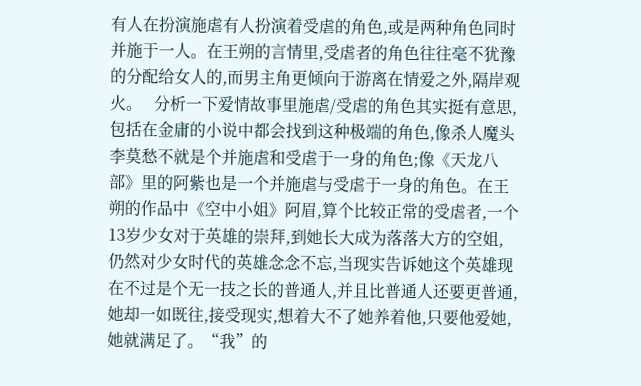有人在扮演施虐有人扮演着受虐的角色,或是两种角色同时并施于一人。在王朔的言情里,受虐者的角色往往毫不犹豫的分配给女人的,而男主角更倾向于游离在情爱之外,隔岸观火。   分析一下爱情故事里施虐/受虐的角色其实挺有意思,包括在金庸的小说中都会找到这种极端的角色,像杀人魔头李莫愁不就是个并施虐和受虐于一身的角色;像《天龙八部》里的阿紫也是一个并施虐与受虐于一身的角色。在王朔的作品中《空中小姐》阿眉,算个比较正常的受虐者,一个13岁少女对于英雄的崇拜,到她长大成为落落大方的空姐,仍然对少女时代的英雄念念不忘,当现实告诉她这个英雄现在不过是个无一技之长的普通人,并且比普通人还要更普通,她却一如既往,接受现实,想着大不了她养着他,只要他爱她,她就满足了。“我”的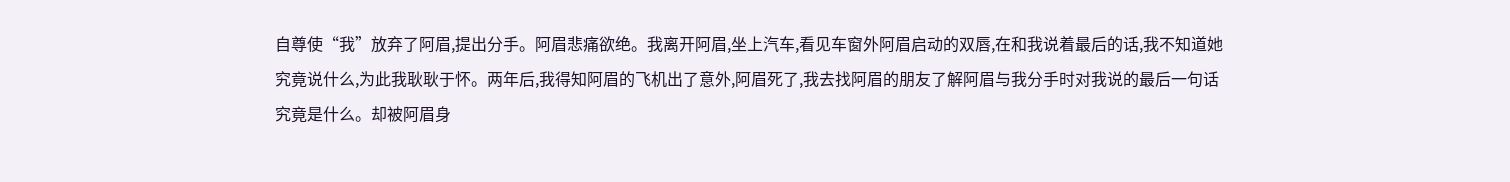自尊使“我”放弃了阿眉,提出分手。阿眉悲痛欲绝。我离开阿眉,坐上汽车,看见车窗外阿眉启动的双唇,在和我说着最后的话,我不知道她究竟说什么,为此我耿耿于怀。两年后,我得知阿眉的飞机出了意外,阿眉死了,我去找阿眉的朋友了解阿眉与我分手时对我说的最后一句话究竟是什么。却被阿眉身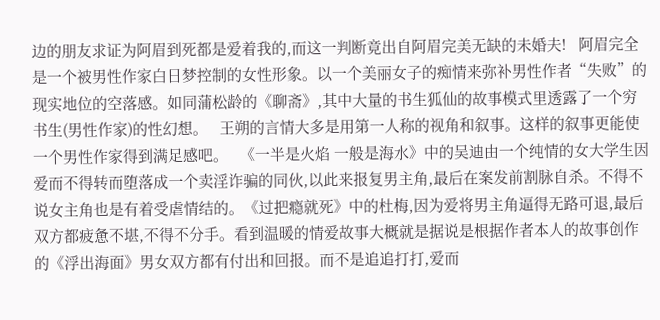边的朋友求证为阿眉到死都是爱着我的,而这一判断竟出自阿眉完美无缺的未婚夫!   阿眉完全是一个被男性作家白日梦控制的女性形象。以一个美丽女子的痴情来弥补男性作者“失败”的现实地位的空落感。如同蒲松龄的《聊斋》,其中大量的书生狐仙的故事模式里透露了一个穷书生(男性作家)的性幻想。   王朔的言情大多是用第一人称的视角和叙事。这样的叙事更能使一个男性作家得到满足感吧。   《一半是火焰 一般是海水》中的吴迪由一个纯情的女大学生因爱而不得转而堕落成一个卖淫诈骗的同伙,以此来报复男主角,最后在案发前割脉自杀。不得不说女主角也是有着受虐情结的。《过把瘾就死》中的杜梅,因为爱将男主角逼得无路可退,最后双方都疲惫不堪,不得不分手。看到温暖的情爱故事大概就是据说是根据作者本人的故事创作的《浮出海面》男女双方都有付出和回报。而不是追追打打,爱而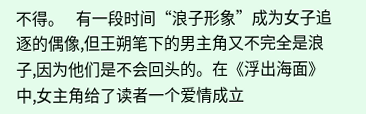不得。   有一段时间“浪子形象”成为女子追逐的偶像,但王朔笔下的男主角又不完全是浪子,因为他们是不会回头的。在《浮出海面》中,女主角给了读者一个爱情成立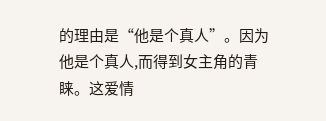的理由是“他是个真人”。因为他是个真人,而得到女主角的青睐。这爱情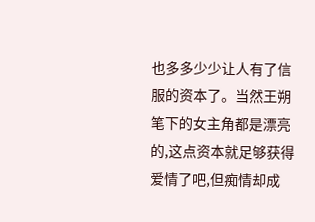也多多少少让人有了信服的资本了。当然王朔笔下的女主角都是漂亮的,这点资本就足够获得爱情了吧,但痴情却成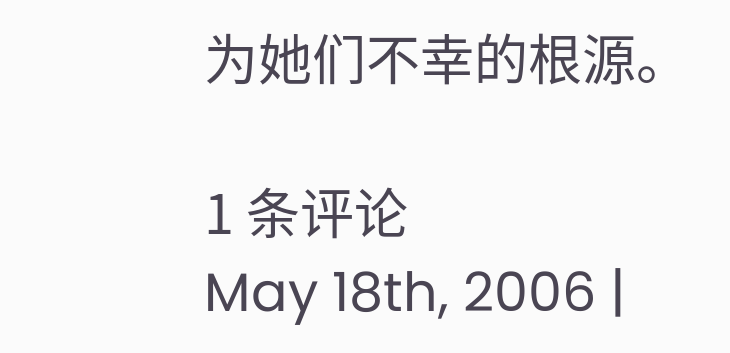为她们不幸的根源。

1 条评论
May 18th, 2006 |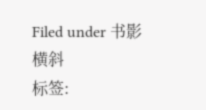Filed under 书影横斜
标签: